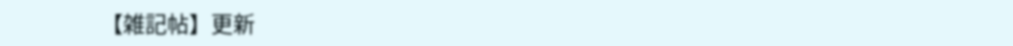【雑記帖】更新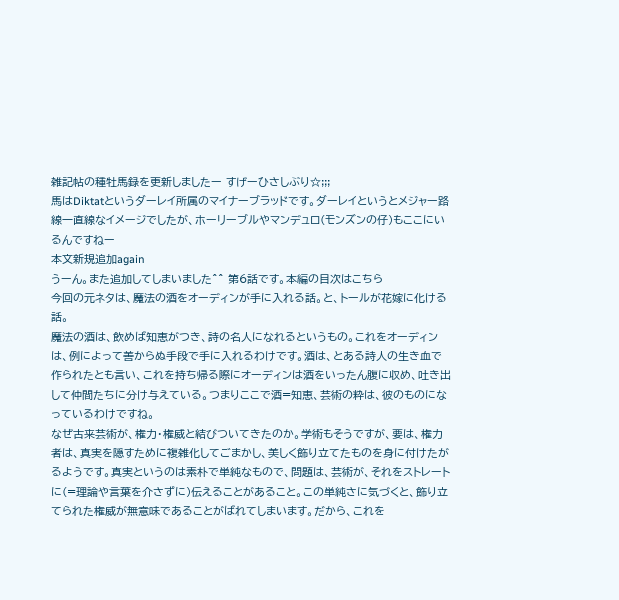雑記帖の種牡馬録を更新しましたー すげーひさしぶり☆;;;
馬はDiktatというダーレイ所属のマイナーブラッドです。ダーレイというとメジャー路線一直線なイメージでしたが、ホーリーブルやマンデュロ(モンズンの仔)もここにいるんですねー
本文新規追加again
うーん。また追加してしまいました^^ 第6話です。本編の目次はこちら
今回の元ネタは、魔法の酒をオーディンが手に入れる話。と、トールが花嫁に化ける話。
魔法の酒は、飲めば知恵がつき、詩の名人になれるというもの。これをオーディンは、例によって善からぬ手段で手に入れるわけです。酒は、とある詩人の生き血で作られたとも言い、これを持ち帰る際にオーディンは酒をいったん腹に収め、吐き出して仲間たちに分け与えている。つまりここで酒=知恵、芸術の粋は、彼のものになっているわけですね。
なぜ古来芸術が、権力・権威と結びついてきたのか。学術もそうですが、要は、権力者は、真実を隠すために複雑化してごまかし、美しく飾り立てたものを身に付けたがるようです。真実というのは素朴で単純なもので、問題は、芸術が、それをストレートに(=理論や言葉を介さずに)伝えることがあること。この単純さに気づくと、飾り立てられた権威が無意味であることがばれてしまいます。だから、これを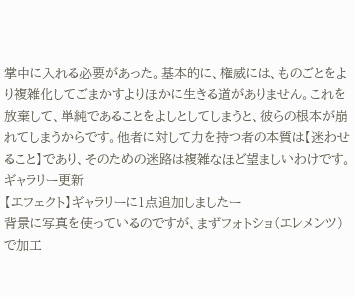掌中に入れる必要があった。基本的に、権威には、ものごとをより複雑化してごまかすよりほかに生きる道がありません。これを放棄して、単純であることをよしとしてしまうと、彼らの根本が崩れてしまうからです。他者に対して力を持つ者の本質は【迷わせること】であり、そのための迷路は複雑なほど望ましいわけです。
ギャラリー更新
【エフェクト】ギャラリーに1点追加しましたー
背景に写真を使っているのですが、まずフォトショ(エレメンツ)で加工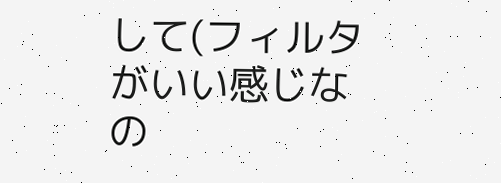して(フィルタがいい感じなの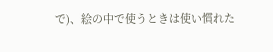で)、絵の中で使うときは使い慣れた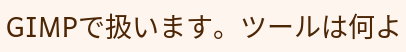GIMPで扱います。ツールは何よ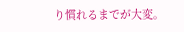り慣れるまでが大変。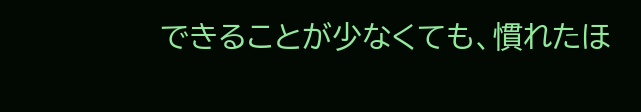できることが少なくても、慣れたほ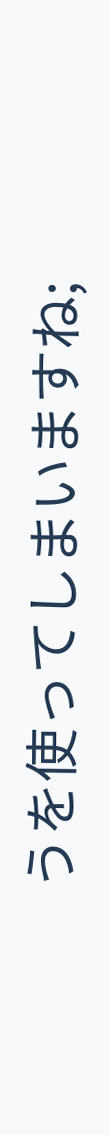うを使ってしまいますね;